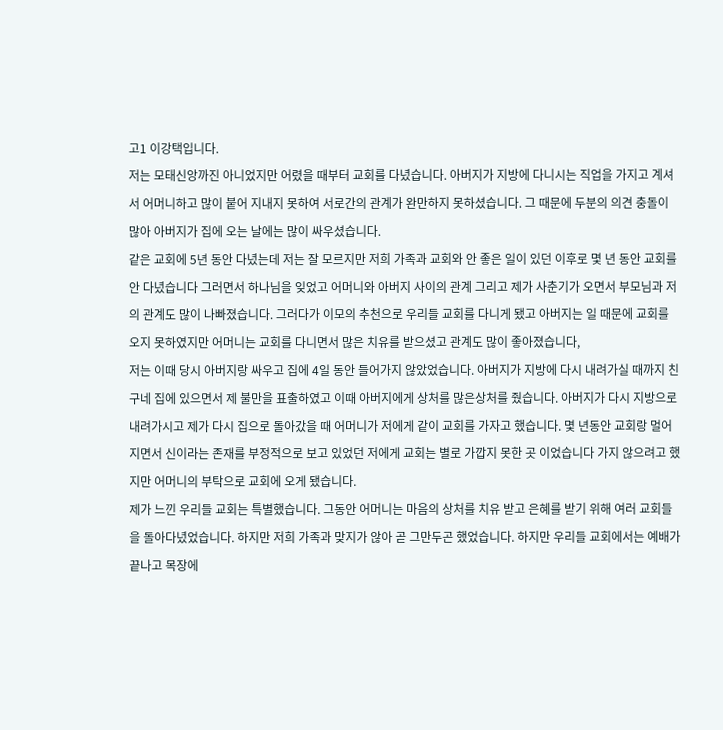고1 이강택입니다.
저는 모태신앙까진 아니었지만 어렸을 때부터 교회를 다녔습니다. 아버지가 지방에 다니시는 직업을 가지고 계셔서 어머니하고 많이 붙어 지내지 못하여 서로간의 관계가 완만하지 못하셨습니다. 그 때문에 두분의 의견 충돌이 많아 아버지가 집에 오는 날에는 많이 싸우셨습니다.
같은 교회에 5년 동안 다녔는데 저는 잘 모르지만 저희 가족과 교회와 안 좋은 일이 있던 이후로 몇 년 동안 교회를 안 다녔습니다 그러면서 하나님을 잊었고 어머니와 아버지 사이의 관계 그리고 제가 사춘기가 오면서 부모님과 저의 관계도 많이 나빠졌습니다. 그러다가 이모의 추천으로 우리들 교회를 다니게 됐고 아버지는 일 때문에 교회를 오지 못하였지만 어머니는 교회를 다니면서 많은 치유를 받으셨고 관계도 많이 좋아졌습니다,
저는 이때 당시 아버지랑 싸우고 집에 4일 동안 들어가지 않았었습니다. 아버지가 지방에 다시 내려가실 때까지 친구네 집에 있으면서 제 불만을 표출하였고 이때 아버지에게 상처를 많은상처를 줬습니다. 아버지가 다시 지방으로 내려가시고 제가 다시 집으로 돌아갔을 때 어머니가 저에게 같이 교회를 가자고 했습니다. 몇 년동안 교회랑 멀어지면서 신이라는 존재를 부정적으로 보고 있었던 저에게 교회는 별로 가깝지 못한 곳 이었습니다 가지 않으려고 했지만 어머니의 부탁으로 교회에 오게 됐습니다.
제가 느낀 우리들 교회는 특별했습니다. 그동안 어머니는 마음의 상처를 치유 받고 은혜를 받기 위해 여러 교회들을 돌아다녔었습니다. 하지만 저희 가족과 맞지가 않아 곧 그만두곤 했었습니다. 하지만 우리들 교회에서는 예배가 끝나고 목장에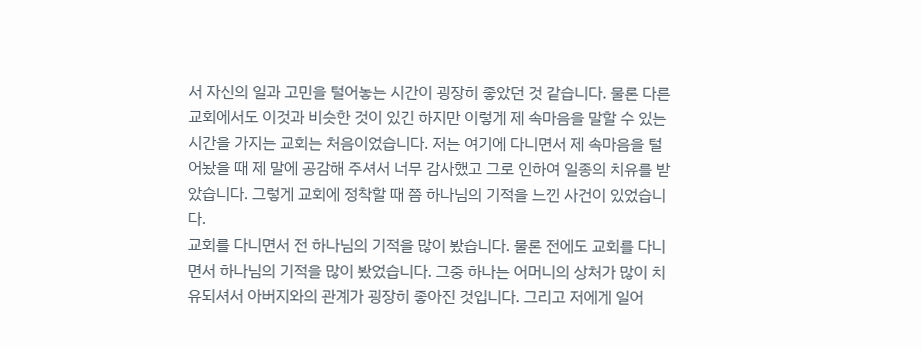서 자신의 일과 고민을 털어놓는 시간이 굉장히 좋았던 것 같습니다. 물론 다른 교회에서도 이것과 비슷한 것이 있긴 하지만 이렇게 제 속마음을 말할 수 있는 시간을 가지는 교회는 처음이었습니다. 저는 여기에 다니면서 제 속마음을 털어놨을 때 제 말에 공감해 주셔서 너무 감사했고 그로 인하여 일종의 치유를 받았습니다. 그렇게 교회에 정착할 때 쯤 하나님의 기적을 느낀 사건이 있었습니다.
교회를 다니면서 전 하나님의 기적을 많이 봤습니다. 물론 전에도 교회를 다니면서 하나님의 기적을 많이 봤었습니다. 그중 하나는 어머니의 상처가 많이 치유되셔서 아버지와의 관계가 굉장히 좋아진 것입니다. 그리고 저에게 일어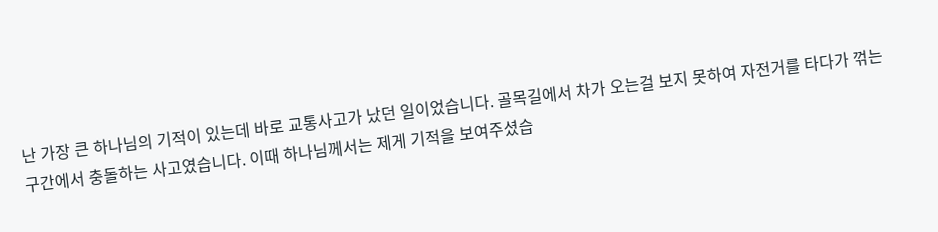난 가장 큰 하나님의 기적이 있는데 바로 교통사고가 났던 일이었습니다. 골목길에서 차가 오는걸 보지 못하여 자전거를 타다가 꺾는 구간에서 충돌하는 사고였습니다. 이때 하나님께서는 제게 기적을 보여주셨습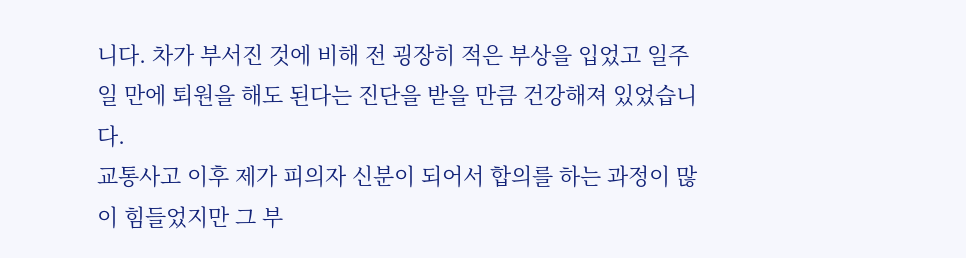니다. 차가 부서진 것에 비해 전 굉장히 적은 부상을 입었고 일주일 만에 퇴원을 해도 된다는 진단을 받을 만큼 건강해져 있었습니다.
교통사고 이후 제가 피의자 신분이 되어서 합의를 하는 과정이 많이 힘들었지만 그 부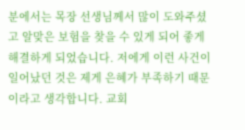분에서는 목장 선생님께서 많이 도와주셨고 알맞은 보험을 찾을 수 있게 되어 좋게 해결하게 되었습니다. 저에게 이런 사건이 일어났던 것은 제게 은혜가 부족하기 때문이라고 생각합니다. 교회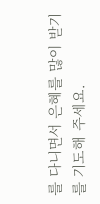를 다니면서 은혜를 많이 받기를 기도해 주세요.